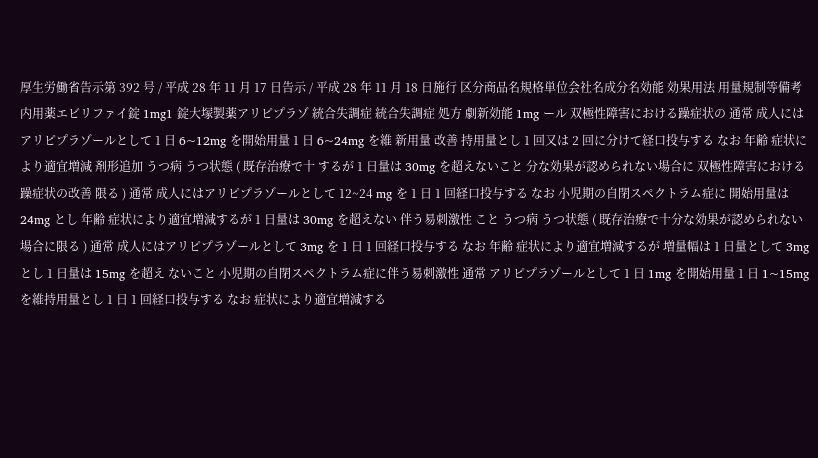厚生労働省告示第 392 号 / 平成 28 年 11 月 17 日告示 / 平成 28 年 11 月 18 日施行 区分商品名規格単位会社名成分名効能 効果用法 用量規制等備考 内用薬エビリファイ錠 1mg1 錠大塚製薬アリピプラゾ 統合失調症 統合失調症 処方 劇新効能 1mg ール 双極性障害における躁症状の 通常 成人にはアリピプラゾールとして 1 日 6~12mg を開始用量 1 日 6~24mg を維 新用量 改善 持用量とし 1 回又は 2 回に分けて経口投与する なお 年齢 症状により適宜増減 剤形追加 うつ病 うつ状態 ( 既存治療で十 するが 1 日量は 30mg を超えないこと 分な効果が認められない場合に 双極性障害における躁症状の改善 限る ) 通常 成人にはアリピプラゾールとして 12~24 mg を 1 日 1 回経口投与する なお 小児期の自閉スペクトラム症に 開始用量は 24mg とし 年齢 症状により適宜増減するが 1 日量は 30mg を超えない 伴う易刺激性 こと うつ病 うつ状態 ( 既存治療で十分な効果が認められない場合に限る ) 通常 成人にはアリピプラゾールとして 3mg を 1 日 1 回経口投与する なお 年齢 症状により適宜増減するが 増量幅は 1 日量として 3mg とし 1 日量は 15mg を超え ないこと 小児期の自閉スペクトラム症に伴う易刺激性 通常 アリピプラゾールとして 1 日 1mg を開始用量 1 日 1~15mg を維持用量とし 1 日 1 回経口投与する なお 症状により適宜増減する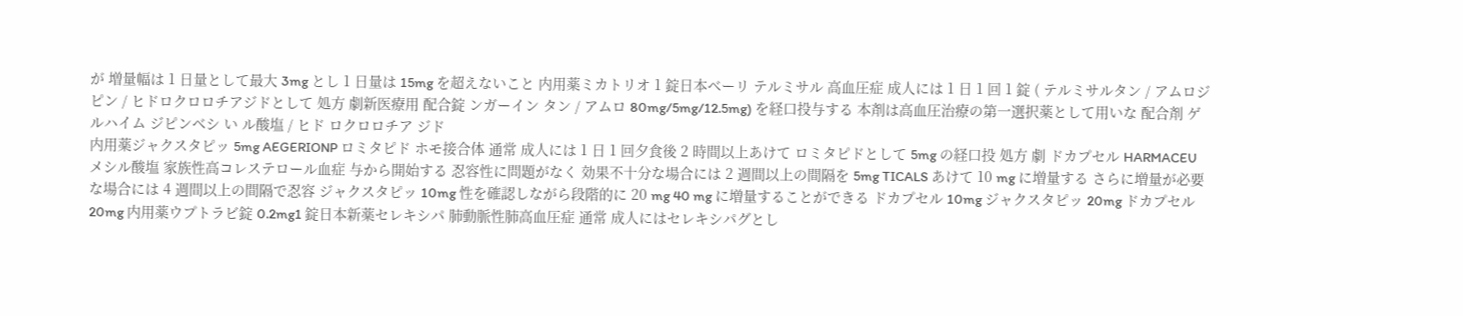が 増量幅は 1 日量として最大 3mg とし 1 日量は 15mg を超えないこと 内用薬ミカトリオ 1 錠日本ベーリ テルミサル 高血圧症 成人には 1 日 1 回 1 錠 ( テルミサルタン / アムロジピン / ヒドロクロロチアジドとして 処方 劇新医療用 配合錠 ンガーイン タン / アムロ 80mg/5mg/12.5mg) を経口投与する 本剤は高血圧治療の第一選択薬として用いな 配合剤 ゲルハイム ジピンベシ い ル酸塩 / ヒド ロクロロチア ジド
内用薬ジャクスタピッ 5mg AEGERIONP ロミタピド ホモ接合体 通常 成人には 1 日 1 回夕食後 2 時間以上あけて ロミタピドとして 5mg の経口投 処方 劇 ドカプセル HARMACEU メシル酸塩 家族性高コレステロール血症 与から開始する 忍容性に問題がなく 効果不十分な場合には 2 週間以上の間隔を 5mg TICALS あけて 10 mg に増量する さらに増量が必要な場合には 4 週間以上の間隔で忍容 ジャクスタピッ 10mg 性を確認しながら段階的に 20 mg 40 mg に増量することができる ドカプセル 10mg ジャクスタピッ 20mg ドカプセル 20mg 内用薬ウプトラビ錠 0.2mg1 錠日本新薬セレキシパ 肺動脈性肺高血圧症 通常 成人にはセレキシパグとし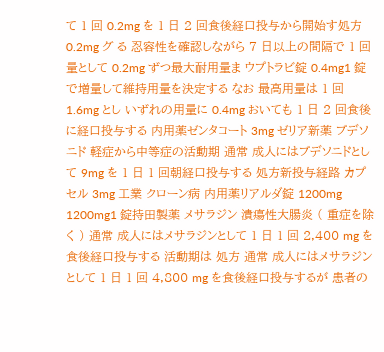て 1 回 0.2mg を 1 日 2 回食後経口投与から開始す処方 0.2mg グ る 忍容性を確認しながら 7 日以上の間隔で 1 回量として 0.2mg ずつ最大耐用量ま ウプトラビ錠 0.4mg1 錠 で増量して維持用量を決定する なお 最高用量は 1 回 1.6mg とし いずれの用量に 0.4mg おいても 1 日 2 回食後に経口投与する 内用薬ゼンタコート 3mg ゼリア新薬 ブデソニド 軽症から中等症の活動期 通常 成人にはブデソニドとして 9mg を 1 日 1 回朝経口投与する 処方新投与経路 カプセル 3mg 工業 クローン病 内用薬リアルダ錠 1200mg 1200mg1 錠持田製薬 メサラジン 潰瘍性大腸炎 ( 重症を除く ) 通常 成人にはメサラジンとして 1 日 1 回 2,400 mg を食後経口投与する 活動期は 処方 通常 成人にはメサラジンとして 1 日 1 回 4,800 mg を食後経口投与するが 患者の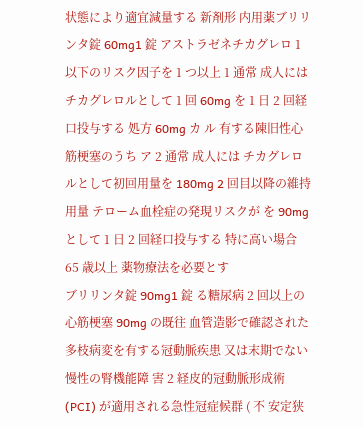状態により適宜減量する 新剤形 内用薬ブリリンタ錠 60mg1 錠 アストラゼネチカグレロ 1 以下のリスク因子を 1 つ以上 1 通常 成人には チカグレロルとして 1 回 60mg を 1 日 2 回経口投与する 処方 60mg カ ル 有する陳旧性心筋梗塞のうち ア 2 通常 成人には チカグレロルとして初回用量を 180mg 2 回目以降の維持用量 テローム血栓症の発現リスクが を 90mg として 1 日 2 回経口投与する 特に高い場合 65 歳以上 薬物療法を必要とす
ブリリンタ錠 90mg1 錠 る糖尿病 2 回以上の心筋梗塞 90mg の既往 血管造影で確認された 多枝病変を有する冠動脈疾患 又は末期でない慢性の腎機能障 害 2 経皮的冠動脈形成術 (PCI) が適用される急性冠症候群 ( 不 安定狭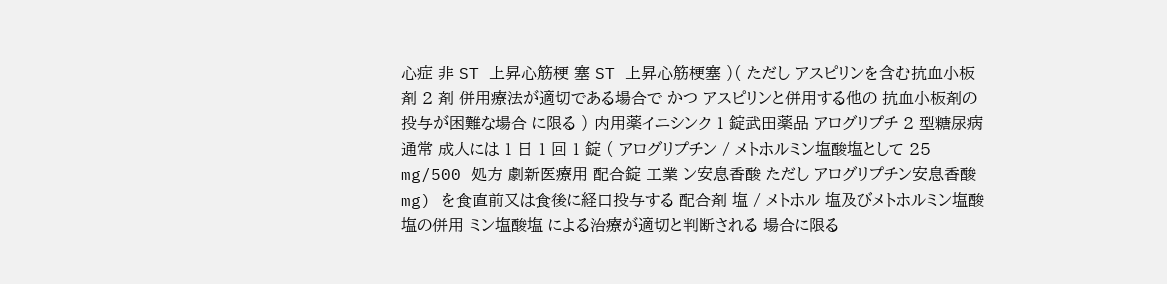心症 非 ST 上昇心筋梗 塞 ST 上昇心筋梗塞 )( ただし アスピリンを含む抗血小板剤 2 剤 併用療法が適切である場合で かつ アスピリンと併用する他の 抗血小板剤の投与が困難な場合 に限る ) 内用薬イニシンク 1 錠武田薬品 アログリプチ 2 型糖尿病 通常 成人には 1 日 1 回 1 錠 ( アログリプチン / メトホルミン塩酸塩として 25 mg/500 処方 劇新医療用 配合錠 工業 ン安息香酸 ただし アログリプチン安息香酸 mg) を食直前又は食後に経口投与する 配合剤 塩 / メトホル 塩及びメトホルミン塩酸塩の併用 ミン塩酸塩 による治療が適切と判断される 場合に限る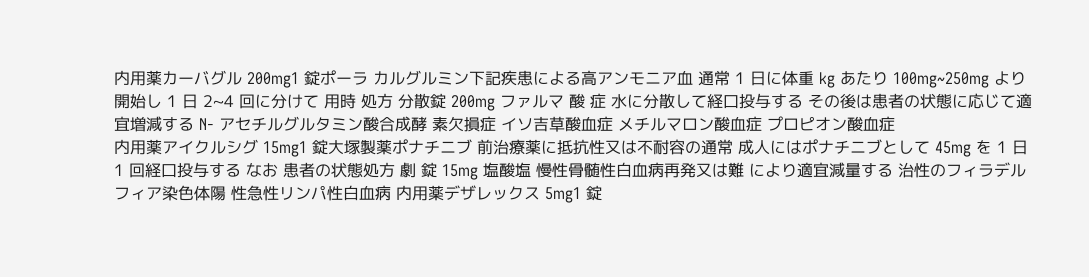内用薬カーバグル 200mg1 錠ポーラ カルグルミン下記疾患による高アンモニア血 通常 1 日に体重 kg あたり 100mg~250mg より開始し 1 日 2~4 回に分けて 用時 処方 分散錠 200mg ファルマ 酸 症 水に分散して経口投与する その後は患者の状態に応じて適宜増減する N- アセチルグルタミン酸合成酵 素欠損症 イソ吉草酸血症 メチルマロン酸血症 プロピオン酸血症
内用薬アイクルシグ 15mg1 錠大塚製薬ポナチニブ 前治療薬に抵抗性又は不耐容の通常 成人にはポナチニブとして 45mg を 1 日 1 回経口投与する なお 患者の状態処方 劇 錠 15mg 塩酸塩 慢性骨髄性白血病再発又は難 により適宜減量する 治性のフィラデルフィア染色体陽 性急性リンパ性白血病 内用薬デザレックス 5mg1 錠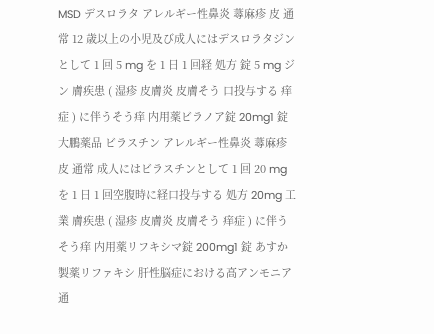MSD デスロラタ アレルギー性鼻炎 蕁麻疹 皮 通常 12 歳以上の小児及び成人にはデスロラタジンとして 1 回 5 mg を 1 日 1 回経 処方 錠 5 mg ジン 膚疾患 ( 湿疹 皮膚炎 皮膚そう 口投与する 痒症 ) に伴うそう痒 内用薬ビラノア錠 20mg1 錠 大鵬薬品 ビラスチン アレルギー性鼻炎 蕁麻疹 皮 通常 成人にはビラスチンとして 1 回 20 mg を 1 日 1 回空腹時に経口投与する 処方 20mg 工業 膚疾患 ( 湿疹 皮膚炎 皮膚そう 痒症 ) に伴うそう痒 内用薬リフキシマ錠 200mg1 錠 あすか製薬リファキシ 肝性脳症における高アンモニア 通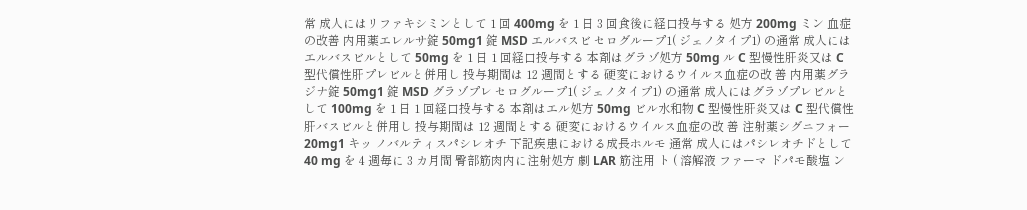常 成人にはリファキシミンとして 1 回 400mg を 1 日 3 回食後に経口投与する 処方 200mg ミン 血症の改善 内用薬エレルサ錠 50mg1 錠 MSD エルバスビ セログループ1( ジェノタイプ1) の通常 成人にはエルバスビルとして 50mg を 1 日 1 回経口投与する 本剤はグラゾ処方 50mg ル C 型慢性肝炎又は C 型代償性肝プレビルと併用し 投与期間は 12 週間とする 硬変におけるウイルス血症の改 善 内用薬グラジナ錠 50mg1 錠 MSD グラゾプレ セログループ1( ジェノタイプ1) の通常 成人にはグラゾプレビルとして 100mg を 1 日 1 回経口投与する 本剤はエル処方 50mg ビル水和物 C 型慢性肝炎又は C 型代償性肝バスビルと併用し 投与期間は 12 週間とする 硬変におけるウイルス血症の改 善 注射薬シグニフォー 20mg1 キッ ノバルティスパシレオチ 下記疾患における成長ホルモ 通常 成人にはパシレオチドとして 40 mg を 4 週毎に 3 カ月間 臀部筋肉内に注射処方 劇 LAR 筋注用 ト ( 溶解液 ファーマ ドパモ酸塩 ン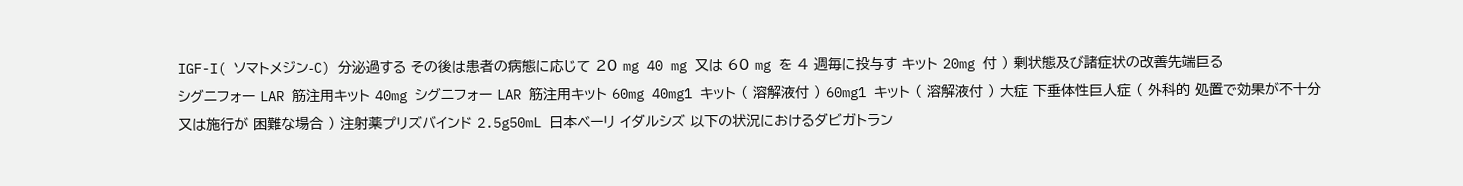IGF-I( ソマトメジン-C) 分泌過する その後は患者の病態に応じて 20 mg 40 mg 又は 60 mg を 4 週毎に投与す キット 20mg 付 ) 剰状態及び諸症状の改善先端巨る
シグニフォー LAR 筋注用キット 40mg シグニフォー LAR 筋注用キット 60mg 40mg1 キット ( 溶解液付 ) 60mg1 キット ( 溶解液付 ) 大症 下垂体性巨人症 ( 外科的 処置で効果が不十分又は施行が 困難な場合 ) 注射薬プリズバインド 2.5g50mL 日本ベーリ イダルシズ 以下の状況におけるダビガトラン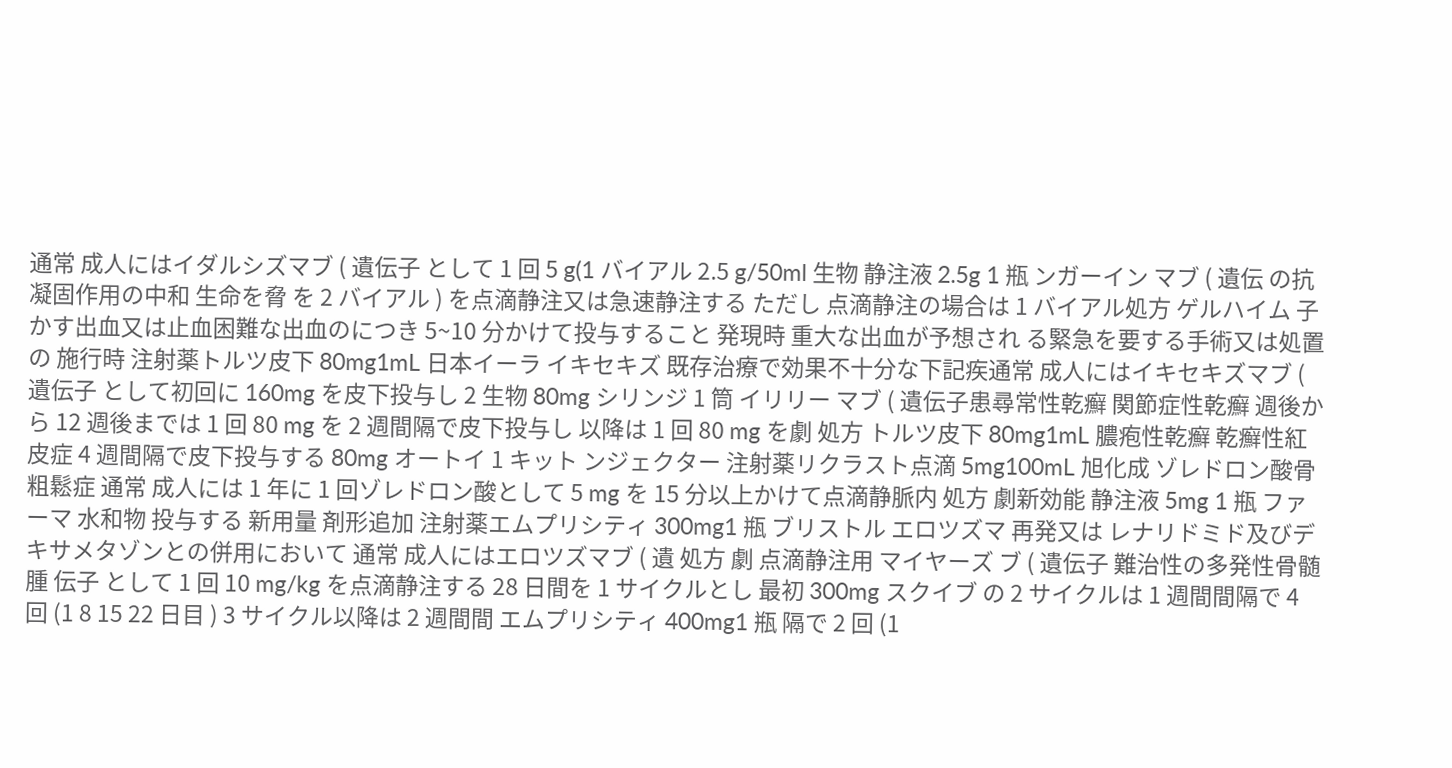通常 成人にはイダルシズマブ ( 遺伝子 として 1 回 5 g(1 バイアル 2.5 g/50ml 生物 静注液 2.5g 1 瓶 ンガーイン マブ ( 遺伝 の抗凝固作用の中和 生命を脅 を 2 バイアル ) を点滴静注又は急速静注する ただし 点滴静注の場合は 1 バイアル処方 ゲルハイム 子 かす出血又は止血困難な出血のにつき 5~10 分かけて投与すること 発現時 重大な出血が予想され る緊急を要する手術又は処置の 施行時 注射薬トルツ皮下 80mg1mL 日本イーラ イキセキズ 既存治療で効果不十分な下記疾通常 成人にはイキセキズマブ ( 遺伝子 として初回に 160mg を皮下投与し 2 生物 80mg シリンジ 1 筒 イリリー マブ ( 遺伝子患尋常性乾癬 関節症性乾癬 週後から 12 週後までは 1 回 80 mg を 2 週間隔で皮下投与し 以降は 1 回 80 mg を劇 処方 トルツ皮下 80mg1mL 膿疱性乾癬 乾癬性紅皮症 4 週間隔で皮下投与する 80mg オートイ 1 キット ンジェクター 注射薬リクラスト点滴 5mg100mL 旭化成 ゾレドロン酸骨粗鬆症 通常 成人には 1 年に 1 回ゾレドロン酸として 5 mg を 15 分以上かけて点滴静脈内 処方 劇新効能 静注液 5mg 1 瓶 ファーマ 水和物 投与する 新用量 剤形追加 注射薬エムプリシティ 300mg1 瓶 ブリストル エロツズマ 再発又は レナリドミド及びデキサメタゾンとの併用において 通常 成人にはエロツズマブ ( 遺 処方 劇 点滴静注用 マイヤーズ ブ ( 遺伝子 難治性の多発性骨髄腫 伝子 として 1 回 10 mg/kg を点滴静注する 28 日間を 1 サイクルとし 最初 300mg スクイブ の 2 サイクルは 1 週間間隔で 4 回 (1 8 15 22 日目 ) 3 サイクル以降は 2 週間間 エムプリシティ 400mg1 瓶 隔で 2 回 (1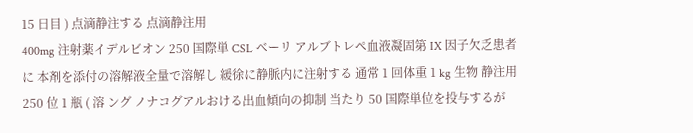15 日目 ) 点滴静注する 点滴静注用
400mg 注射薬イデルビオン 250 国際単 CSL ベーリ アルブトレペ血液凝固第 IX 因子欠乏患者に 本剤を添付の溶解液全量で溶解し 緩徐に静脈内に注射する 通常 1 回体重 1 kg 生物 静注用 250 位 1 瓶 ( 溶 ング ノナコグアルおける出血傾向の抑制 当たり 50 国際単位を投与するが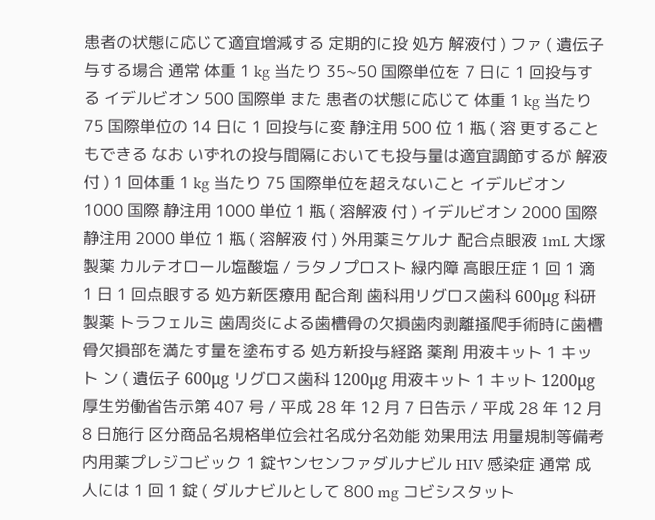患者の状態に応じて適宜増減する 定期的に投 処方 解液付 ) ファ ( 遺伝子 与する場合 通常 体重 1 kg 当たり 35~50 国際単位を 7 日に 1 回投与する イデルビオン 500 国際単 また 患者の状態に応じて 体重 1 kg 当たり 75 国際単位の 14 日に 1 回投与に変 静注用 500 位 1 瓶 ( 溶 更することもできる なお いずれの投与間隔においても投与量は適宜調節するが 解液付 ) 1 回体重 1 kg 当たり 75 国際単位を超えないこと イデルビオン 1000 国際 静注用 1000 単位 1 瓶 ( 溶解液 付 ) イデルビオン 2000 国際 静注用 2000 単位 1 瓶 ( 溶解液 付 ) 外用薬ミケルナ 配合点眼液 1mL 大塚製薬 カルテオロール塩酸塩 / ラタノプロスト 緑内障 高眼圧症 1 回 1 滴 1 日 1 回点眼する 処方新医療用 配合剤 歯科用リグロス歯科 600μg 科研製薬 トラフェルミ 歯周炎による歯槽骨の欠損歯肉剥離掻爬手術時に歯槽骨欠損部を満たす量を塗布する 処方新投与経路 薬剤 用液キット 1 キット ン ( 遺伝子 600μg リグロス歯科 1200μg 用液キット 1 キット 1200μg
厚生労働省告示第 407 号 / 平成 28 年 12 月 7 日告示 / 平成 28 年 12 月 8 日施行 区分商品名規格単位会社名成分名効能 効果用法 用量規制等備考 内用薬プレジコビック 1 錠ヤンセンファダルナビル HIV 感染症 通常 成人には 1 回 1 錠 ( ダルナビルとして 800 mg コビシスタット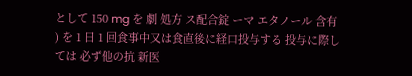として 150 mg を 劇 処方 ス配合錠 ーマ エタノール 含有 ) を 1 日 1 回食事中又は食直後に経口投与する 投与に際しては 必ず他の抗 新医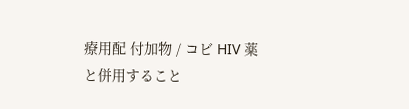療用配 付加物 / コビ HIV 薬と併用すること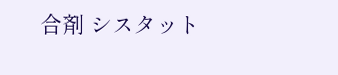合剤 シスタット